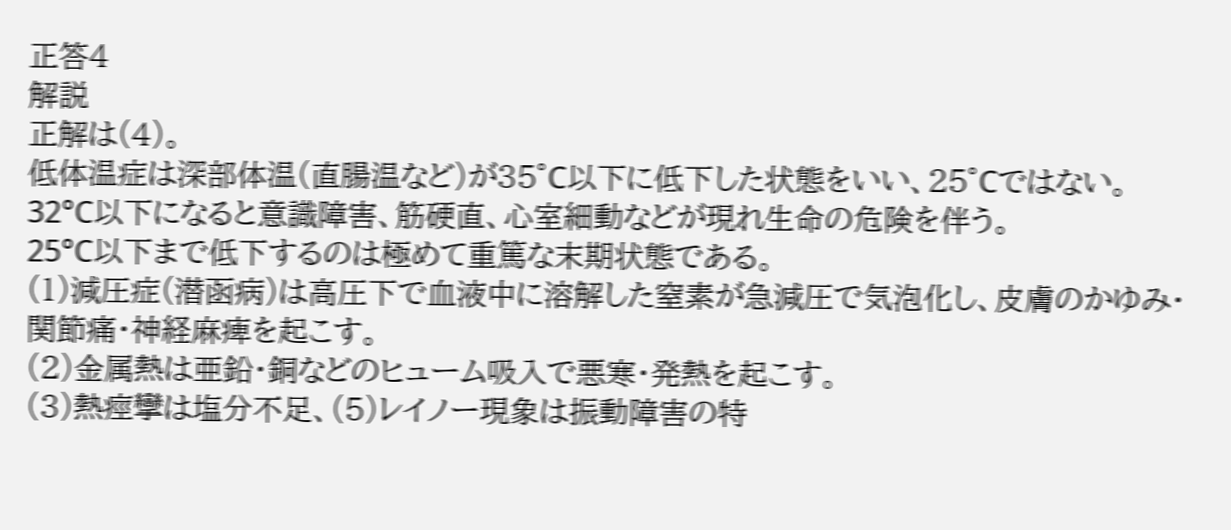正答4
解説
正解は(4)。
低体温症は深部体温(直腸温など)が35°C以下に低下した状態をいい、25°Cではない。
32°C以下になると意識障害、筋硬直、心室細動などが現れ生命の危険を伴う。
25°C以下まで低下するのは極めて重篤な末期状態である。
(1)減圧症(潜函病)は高圧下で血液中に溶解した窒素が急減圧で気泡化し、皮膚のかゆみ・関節痛・神経麻痺を起こす。
(2)金属熱は亜鉛・銅などのヒューム吸入で悪寒・発熱を起こす。
(3)熱痙攣は塩分不足、(5)レイノー現象は振動障害の特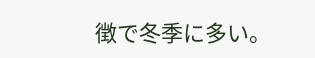徴で冬季に多い。